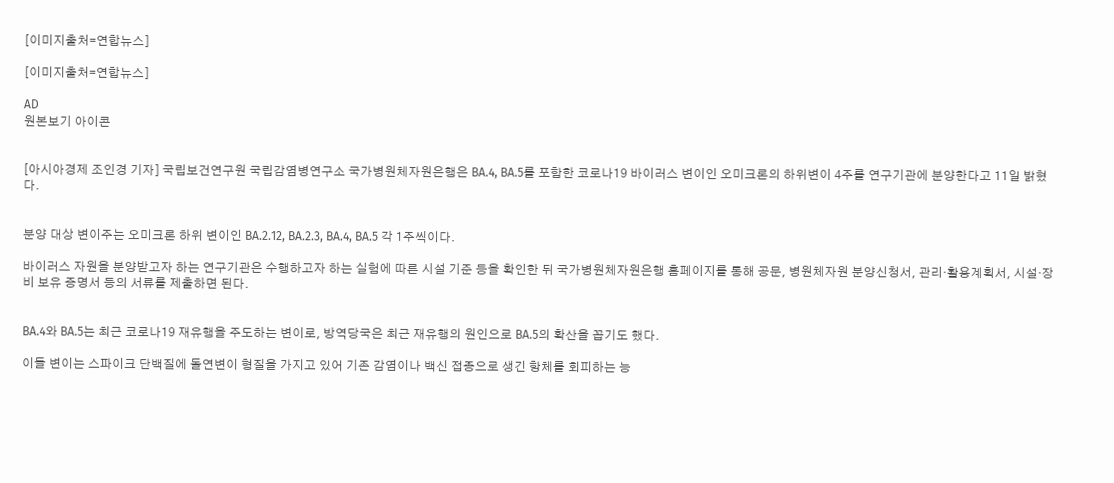[이미지출처=연합뉴스]

[이미지출처=연합뉴스]

AD
원본보기 아이콘


[아시아경제 조인경 기자] 국립보건연구원 국립감염병연구소 국가병원체자원은행은 BA.4, BA.5를 포함한 코로나19 바이러스 변이인 오미크론의 하위변이 4주를 연구기관에 분양한다고 11일 밝혔다.


분양 대상 변이주는 오미크론 하위 변이인 BA.2.12, BA.2.3, BA.4, BA.5 각 1주씩이다.

바이러스 자원을 분양받고자 하는 연구기관은 수행하고자 하는 실험에 따른 시설 기준 등을 확인한 뒤 국가병원체자원은행 홈페이지를 통해 공문, 병원체자원 분양신청서, 관리·활용계획서, 시설·장비 보유 증명서 등의 서류를 제출하면 된다.


BA.4와 BA.5는 최근 코로나19 재유행을 주도하는 변이로, 방역당국은 최근 재유행의 원인으로 BA.5의 확산을 꼽기도 했다.

이들 변이는 스파이크 단백질에 돌연변이 형질을 가지고 있어 기존 감염이나 백신 접종으로 생긴 항체를 회피하는 능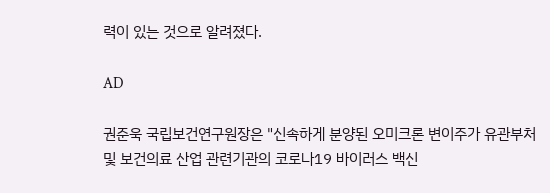력이 있는 것으로 알려졌다.

AD

권준욱 국립보건연구원장은 "신속하게 분양된 오미크론 변이주가 유관부처 및 보건의료 산업 관련기관의 코로나19 바이러스 백신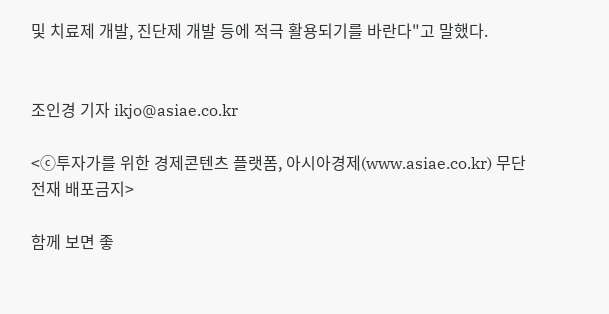및 치료제 개발, 진단제 개발 등에 적극 활용되기를 바란다"고 말했다.


조인경 기자 ikjo@asiae.co.kr

<ⓒ투자가를 위한 경제콘텐츠 플랫폼, 아시아경제(www.asiae.co.kr) 무단전재 배포금지>

함께 보면 좋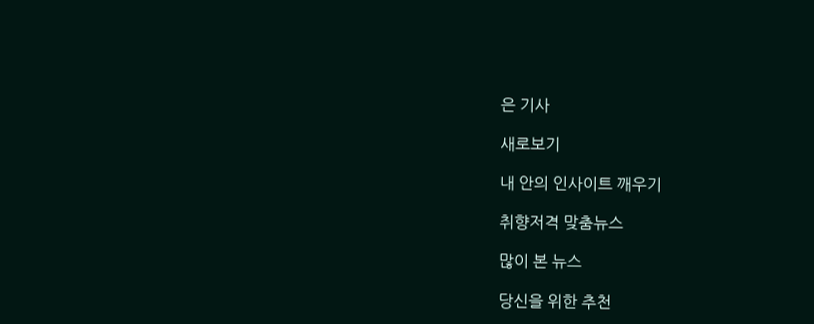은 기사

새로보기

내 안의 인사이트 깨우기

취향저격 맞춤뉴스

많이 본 뉴스

당신을 위한 추천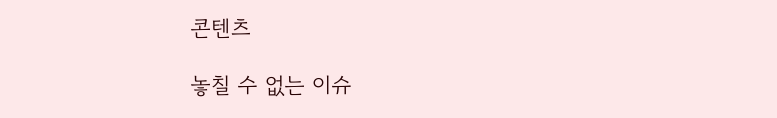콘텐츠

놓칠 수 없는 이슈